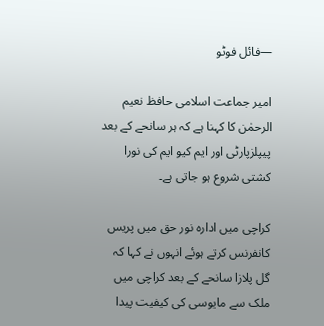—فائل فوٹو

امیر جماعت اسلامی حافظ نعیم الرحمٰن کا کہنا ہے کہ ہر سانحے کے بعد پیپلزپارٹی اور ایم کیو ایم کی نورا کشتی شروع ہو جاتی ہے۔

کراچی میں ادارہ نور حق میں پریس کانفرنس کرتے ہوئے انہوں نے کہا کہ گل پلازا سانحے کے بعد کراچی میں ملک سے مایوسی کی کیفیت پیدا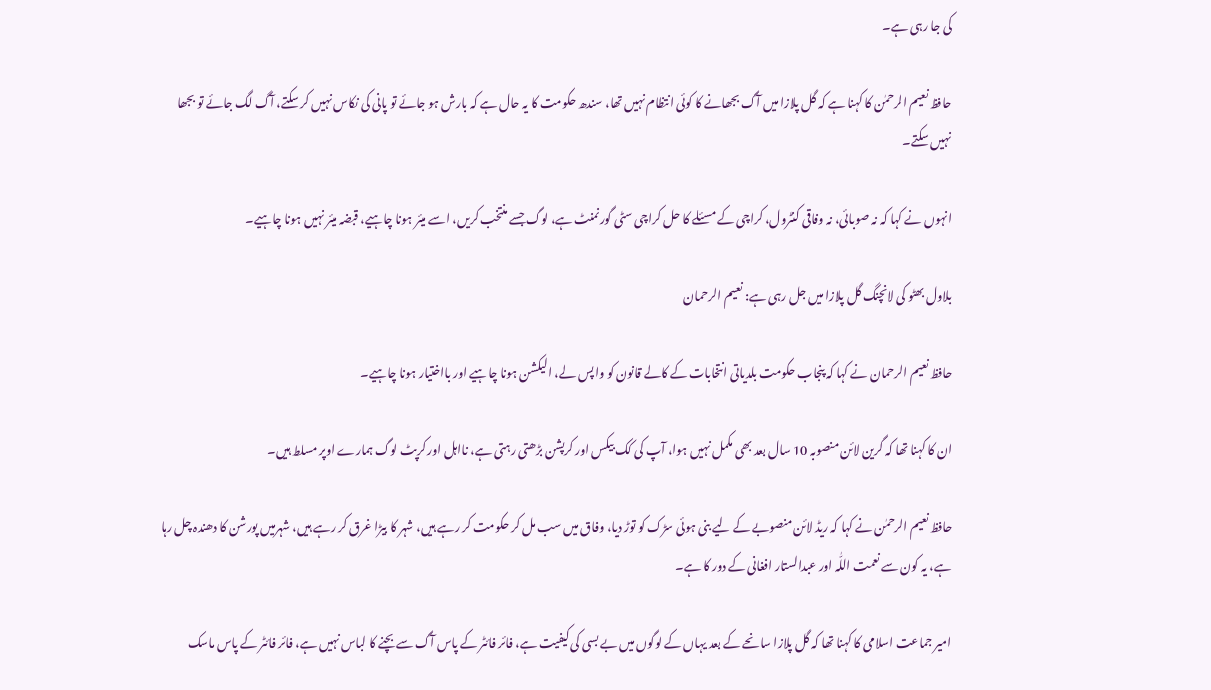کی جا رہی ہے۔

حافظ نعیم الرحمٰن کا کہنا ہے کہ گل پلازا میں آگ بجھانے کا کوئی انتظام نہیں تھا، سندھ حکومت کا یہ حال ہے کہ بارش ہو جائے تو پانی کی نکاس نہیں کر سکتے، آگ لگ جائے تو بجھا نہیں سکتے۔

انہوں نے کہا کہ نہ صوبائی، نہ وفاقی کنٹرول، کراچی کے مسئلے کا حل کراچی سٹی گورنمنٹ ہے، لوگ جسے منتخب کریں، اسے میئر ہونا چاہیے، قبضہ میئر نہیں ہونا چاہیے۔

بلاول بھٹو کی لانچنگ گل پلازا میں جل رہی ہے: نعیم الرحمان

حافظ نعیم الرحمان نے کہا کہ پنجاب حکومت بلدیاتی انتخابات کے کالے قانون کو واپس لے، الیکشن ہونا چاہیے اور بااختیار ہونا چاہیے۔

ان کا کہنا تھا کہ گرین لائن منصوبہ 10 سال بعد بھی مکمل نہیں ہوا، آپ کی کک بیکس اور کرپشن بڑھتی رہتی ہے، نااہل اور کرپٹ لوگ ہمارے اوپر مسلط ہیں۔

حافظ نعیم الرحمٰن نے کہا کہ ریڈ لائن منصوبے کے لیے بنی ہوئی سڑک کو توڑ دیا، وفاق میں سب مل کر حکومت کر رہے ہیں، شہر کا بیڑا غرق کر رہے ہیں، شہرمیں پورشن کا دھندہ چل رہا ہے، یہ کون سے نعمت اللّٰہ اور عبدالستار افغانی کے دور کا ہے۔

امیر جماعت اسلامی کا کہنا تھا کہ گل پلازا سانحے کے بعد یہاں کے لوگوں میں بے بسی کی کیفیت ہے، فائر فائٹر کے پاس آگ سے بچنے کا لباس نہیں ہے، فائر فائٹر کے پاس ماسک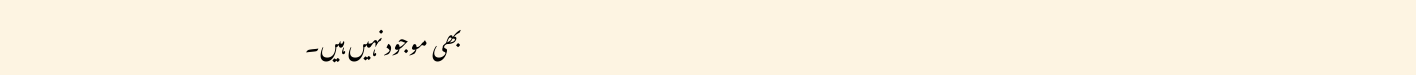بھی موجود نہیں ہیں۔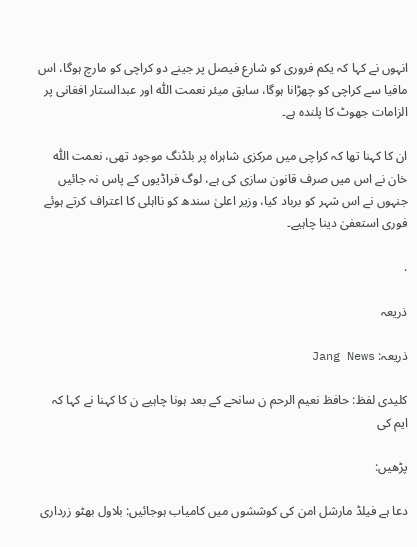انہوں نے کہا کہ یکم فروری کو شارع فیصل پر جینے دو کراچی کو مارچ ہوگا، اس مافیا سے کراچی کو چھڑانا ہوگا، سابق میئر نعمت اللّٰہ اور عبدالستار افغانی پر الزامات جھوٹ کا پلندہ ہے۔

ان کا کہنا تھا کہ کراچی میں مرکزی شاہراہ پر بلڈنگ موجود تھی، نعمت اللّٰہ خان نے اس میں صرف قانون سازی کی ہے، لوگ فراڈیوں کے پاس نہ جائیں جنہوں نے اس شہر کو برباد کیا، وزیر اعلیٰ سندھ کو نااہلی کا اعتراف کرتے ہوئے فوری استعفیٰ دینا چاہیے۔

.

ذریعہ

ذریعہ: Jang News

کلیدی لفظ: حافظ نعیم الرحم ن سانحے کے بعد ہونا چاہیے ن کا کہنا نے کہا کہ ایم کی

پڑھیں:

دعا ہے فیلڈ مارشل امن کی کوششوں میں کامیاب ہوجائیں: بلاول بھٹو زرداری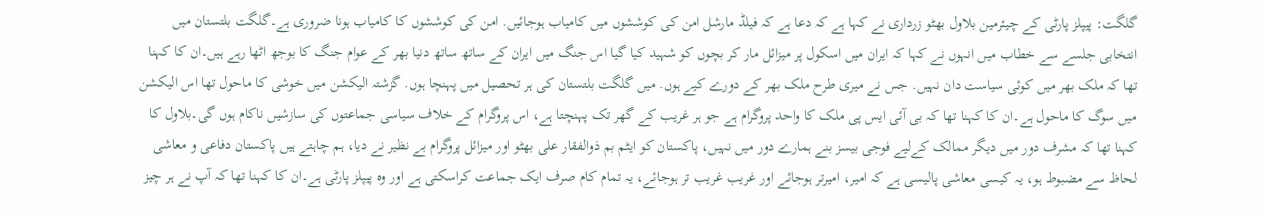گلگت: پیپلز پارٹی کے چیئرمین بلاول بھٹو زرداری نے کہا ہے کہ دعا ہے کہ فیلڈ مارشل امن کی کوششوں میں کامیاب ہوجائیں. امن کی کوششوں کا کامیاب ہونا ضروری ہے۔گلگت بلتستان میں انتخابی جلسے سے خطاب میں انہوں نے کہا کہ ایران میں اسکول پر میزائل مار کر بچوں کو شہید کیا گیا اس جنگ میں ایران کے ساتھ ساتھ دنیا بھر کے عوام جنگ کا بوجھ اٹھا رہے ہیں۔ان کا کہنا تھا کہ ملک بھر میں کوئی سیاست دان نہیں. جس نے میری طرح ملک بھر کے دورے کیے ہوں. میں گلگت بلتستان کی ہر تحصیل میں پہنچا ہوں. گزشتہ الیکشن میں خوشی کا ماحول تھا اس الیکشن میں سوگ کا ماحول ہے۔ان کا کہنا تھا کہ بی آئی ایس پی ملک کا واحد پروگرام ہے جو ہر غریب کے گھر تک پہنچتا ہے، اس پروگرام کے خلاف سیاسی جماعتوں کی سازشیں ناکام ہوں گی۔بلاول کا کہنا تھا کہ مشرف دور میں دیگر ممالک کےلیے فوجی بیسز بنے ہمارے دور میں نہیں، پاکستان کو ایٹم بم ذوالفقار علی بھٹو اور میزائل پروگرام بے نظیر نے دیا، ہم چاہتے ہیں پاکستان دفاعی و معاشی لحاظ سے مضبوط ہو، یہ کیسی معاشی پالیسی ہے کہ امیر، امیرتر ہوجائے اور غریب غریب تر ہوجائے، یہ تمام کام صرف ایک جماعت کراسکتی ہے اور وہ پیپلز پارٹی ہے۔ان کا کہنا تھا کہ آپ نے ہر چیز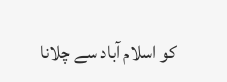کو اسلام آباد سے چلانا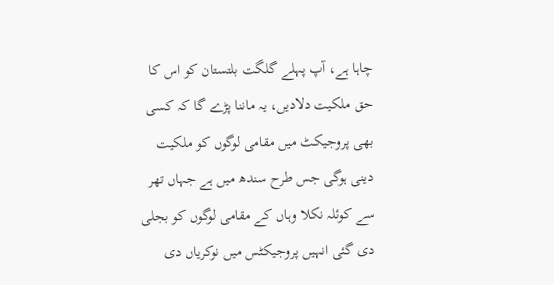چاہا ہے، آپ پہلے گلگت بلتستان کو اس کا حق ملکیت دلادیں، یہ ماننا پڑے گا کہ کسی بھی پروجیکٹ میں مقامی لوگوں کو ملکیت دینی ہوگی جس طرح سندھ میں ہے جہاں تھر سے کوئلہ نکلا وہاں کے مقامی لوگوں کو بجلی دی گئی انہیں پروجیکٹس میں نوکریاں دی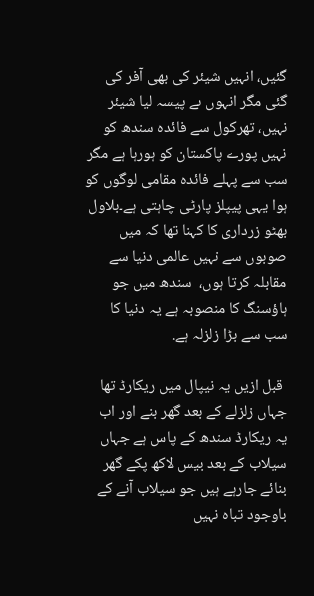گئیں، انہیں شیئر کی بھی آفر کی گئی مگر انہوں ںے پیسہ لیا شیئر نہیں، تھرکول سے فائدہ سندھ کو نہیں پورے پاکستان کو ہورہا ہے مگر سب سے پہلے فائدہ مقامی لوگوں کو ہوا یہی پیپلز پارٹی چاہتی ہے۔بلاول بھٹو زرداری کا کہنا تھا کہ میں صوبوں سے نہیں عالمی دنیا سے مقابلہ کرتا ہوں،  سندھ میں جو ہاؤسنگ کا منصوبہ ہے یہ دنیا کا سب سے بڑا زلزلہ ہے.

 قبل ازیں یہ نیپال میں ریکارڈ تھا جہاں زلزلے کے بعد گھر بنے اور اب یہ ریکارڈ سندھ کے پاس ہے جہاں سیلاب کے بعد بیس لاکھ پکے گھر بنائے جارہے ہیں جو سیلاب آنے کے باوجود تباہ نہیں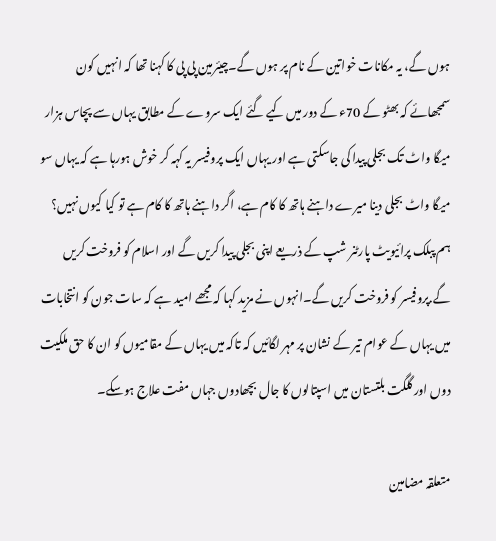ہوں گے، یہ مکانات خواتین کے نام پر ہوں گے۔چیئرمین پی پی کا کہنا تھا کہ انہیں کون سمجھائے کہ بھٹو کے 70ء کے دور میں کیے گئے ایک سروے کے مطابق یہاں سے پچاس ہزار میگا واٹ تک بجلی پیدا کی جاسکتی ہے اور یہاں ایک پروفیسر یہ کہہ کر خوش ہورہا ہے کہ یہاں سو میگا واٹ بجلی دینا میرے داہنے ہاتھ کا کام ہے، اگر داہنے ہاتھ کا کام ہے تو کیا کیوں نہیں؟ ہم پبلک پرائیویٹ پارٹنر شپ کے ذریعے اپنی بجلی پیدا کریں گے اور اسلام کو فروخت کریں گے.پروفیسر کو فروخت کریں گے۔انہوں نے مزید کہا کہ مجھے امید ہے کہ سات جون کو انتخابات میں یہاں کے عوام تیر کے نشان پر مہر لگائیں کہ تاکہ میں یہاں کے مقامیوں کو ان کا حق ملکیت دوں اور گلگت بلتستان میں اسپتالوں کا جال بچھادوں جہاں مفت علاج ہوسکے۔

متعلقہ مضامین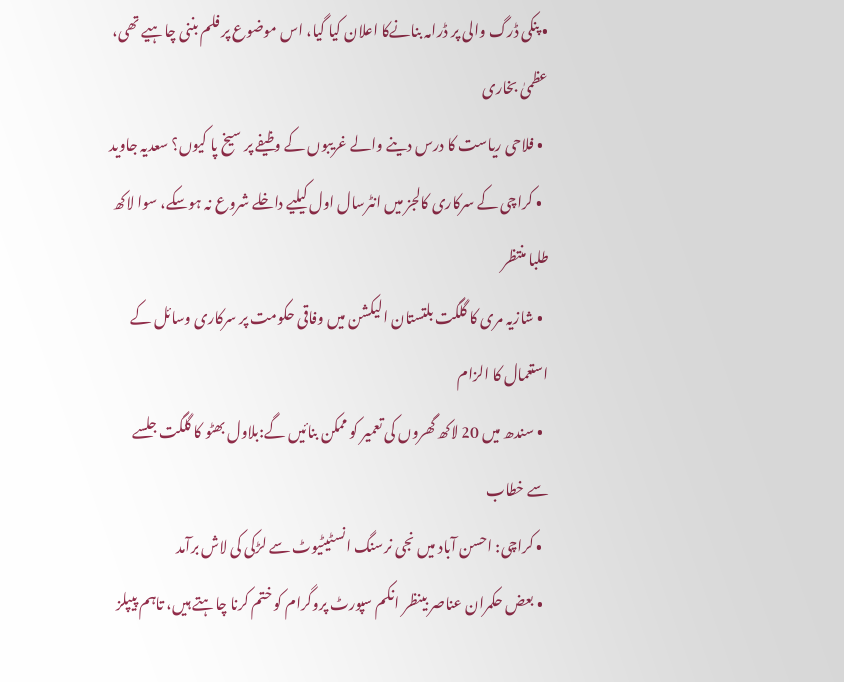• پنکی ڈرگ والی پر ڈرامہ بنانےکا اعلان کیا گیا، اس موضوع پر فلم بننی چاہیے تھی، عظمیٰ بخاری
  • فلاحی ریاست کا درس دینے والے غریبوں کے وظیفے پر سیخ پا کیوں؟ سعدیہ جاوید
  • کراچی کے سرکاری کالجز میں انٹرسال اول کیلیے داخلے شروع نہ ہوسکے، سوا لاکھ طلبا منتظر
  • شازیہ مری کا گلگت بلتستان الیکشن میں وفاقی حکومت پر سرکاری وسائل کے استعمال کا الزام
  • سندھ میں 20 لاکھ گھروں کی تعمیر کو ممکن بنائیں گے:بلاول بھٹو کا گلگت جلسے سے خطاب
  • کراچی: احسن آباد میں نجی نرسنگ انسٹیٹیوٹ سے لڑکی کی لاش برآمد
  • بعض حکمران عناصر بینظر انکم سپورٹ پروگرام کو ختم کرنا چاہتے ہیں، تاہم پیپلز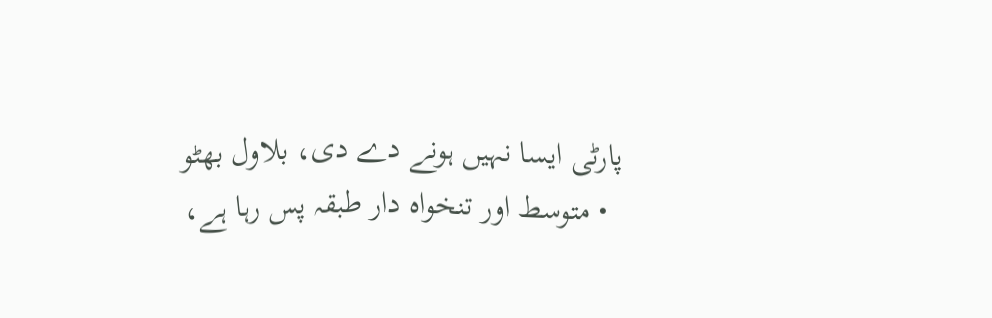پارٹی ایسا نہیں ہونے دے دی، بلاول بھٹو
  • متوسط اور تنخواہ دار طبقہ پس رہا ہے،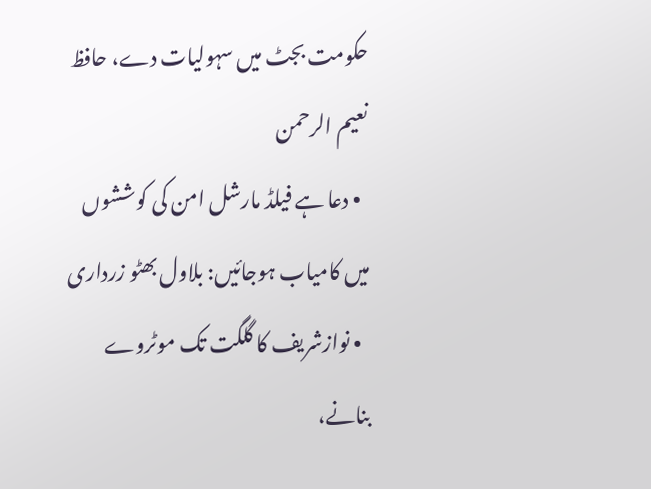حکومت بجٹ میں سہولیات دے، حافظ نعیم الرحمن
  • دعا ہے فیلڈ مارشل امن کی کوششوں میں کامیاب ہوجائیں: بلاول بھٹو زرداری
  • نوازشریف کا گلگت تک موٹروے بنانے،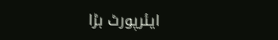ایئرپورٹ بڑا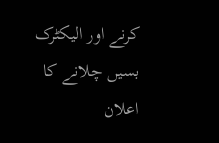کرنے اور الیکٹرک بسیں چلانے کا اعلان